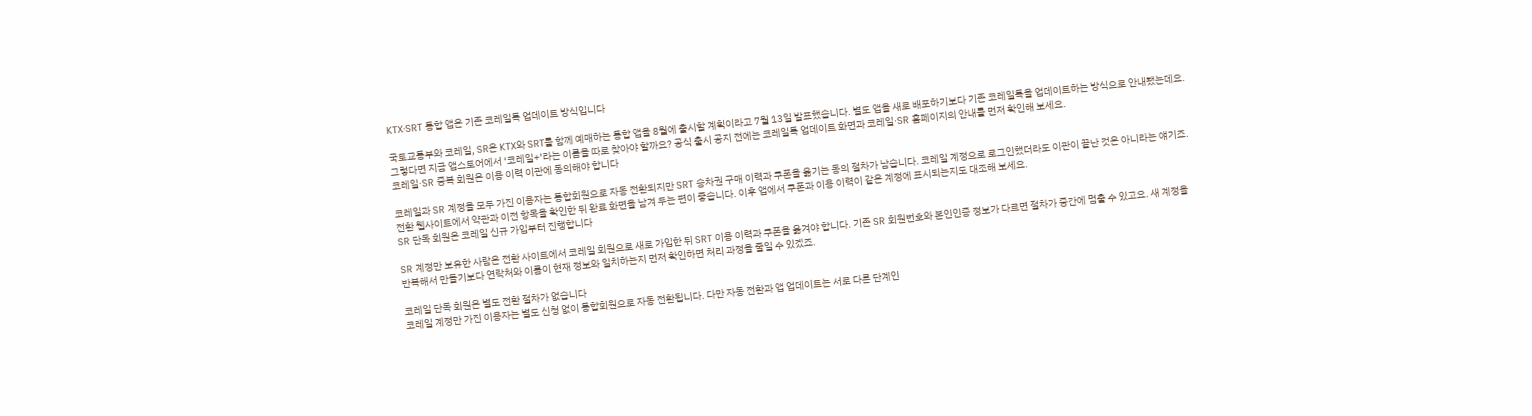KTX·SRT 통합 앱은 기존 코레일톡 업데이트 방식입니다

국토교통부와 코레일, SR은 KTX와 SRT를 함께 예매하는 통합 앱을 8월에 출시할 계획이라고 7월 13일 발표했습니다. 별도 앱을 새로 배포하기보다 기존 코레일톡을 업데이트하는 방식으로 안내됐는데요. 그렇다면 지금 앱스토어에서 ‘코레일+’라는 이름을 따로 찾아야 할까요? 공식 출시 공지 전에는 코레일톡 업데이트 화면과 코레일·SR 홈페이지의 안내를 먼저 확인해 보세요.
코레일·SR 중복 회원은 이용 이력 이관에 동의해야 합니다

코레일과 SR 계정을 모두 가진 이용자는 통합회원으로 자동 전환되지만 SRT 승차권 구매 이력과 쿠폰을 옮기는 동의 절차가 남습니다. 코레일 계정으로 로그인했더라도 이관이 끝난 것은 아니라는 얘기죠. 전환 웹사이트에서 약관과 이전 항목을 확인한 뒤 완료 화면을 남겨 두는 편이 좋습니다. 이후 앱에서 쿠폰과 이용 이력이 같은 계정에 표시되는지도 대조해 보세요.
SR 단독 회원은 코레일 신규 가입부터 진행합니다

SR 계정만 보유한 사람은 전환 사이트에서 코레일 회원으로 새로 가입한 뒤 SRT 이용 이력과 쿠폰을 옮겨야 합니다. 기존 SR 회원번호와 본인인증 정보가 다르면 절차가 중간에 멈출 수 있고요. 새 계정을 반복해서 만들기보다 연락처와 이름이 현재 정보와 일치하는지 먼저 확인하면 처리 과정을 줄일 수 있겠죠.

코레일 단독 회원은 별도 전환 절차가 없습니다
코레일 계정만 가진 이용자는 별도 신청 없이 통합회원으로 자동 전환됩니다. 다만 자동 전환과 앱 업데이트는 서로 다른 단계인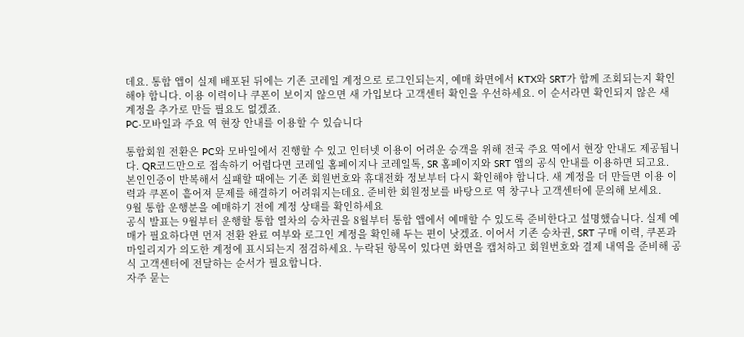데요. 통합 앱이 실제 배포된 뒤에는 기존 코레일 계정으로 로그인되는지, 예매 화면에서 KTX와 SRT가 함께 조회되는지 확인해야 합니다. 이용 이력이나 쿠폰이 보이지 않으면 새 가입보다 고객센터 확인을 우선하세요. 이 순서라면 확인되지 않은 새 계정을 추가로 만들 필요도 없겠죠.
PC·모바일과 주요 역 현장 안내를 이용할 수 있습니다

통합회원 전환은 PC와 모바일에서 진행할 수 있고 인터넷 이용이 어려운 승객을 위해 전국 주요 역에서 현장 안내도 제공됩니다. QR코드만으로 접속하기 어렵다면 코레일 홈페이지나 코레일톡, SR 홈페이지와 SRT 앱의 공식 안내를 이용하면 되고요. 본인인증이 반복해서 실패할 때에는 기존 회원번호와 휴대전화 정보부터 다시 확인해야 합니다. 새 계정을 더 만들면 이용 이력과 쿠폰이 흩어져 문제를 해결하기 어려워지는데요. 준비한 회원정보를 바탕으로 역 창구나 고객센터에 문의해 보세요.
9월 통합 운행분을 예매하기 전에 계정 상태를 확인하세요
공식 발표는 9월부터 운행할 통합 열차의 승차권을 8월부터 통합 앱에서 예매할 수 있도록 준비한다고 설명했습니다. 실제 예매가 필요하다면 먼저 전환 완료 여부와 로그인 계정을 확인해 두는 편이 낫겠죠. 이어서 기존 승차권, SRT 구매 이력, 쿠폰과 마일리지가 의도한 계정에 표시되는지 점검하세요. 누락된 항목이 있다면 화면을 캡처하고 회원번호와 결제 내역을 준비해 공식 고객센터에 전달하는 순서가 필요합니다.
자주 묻는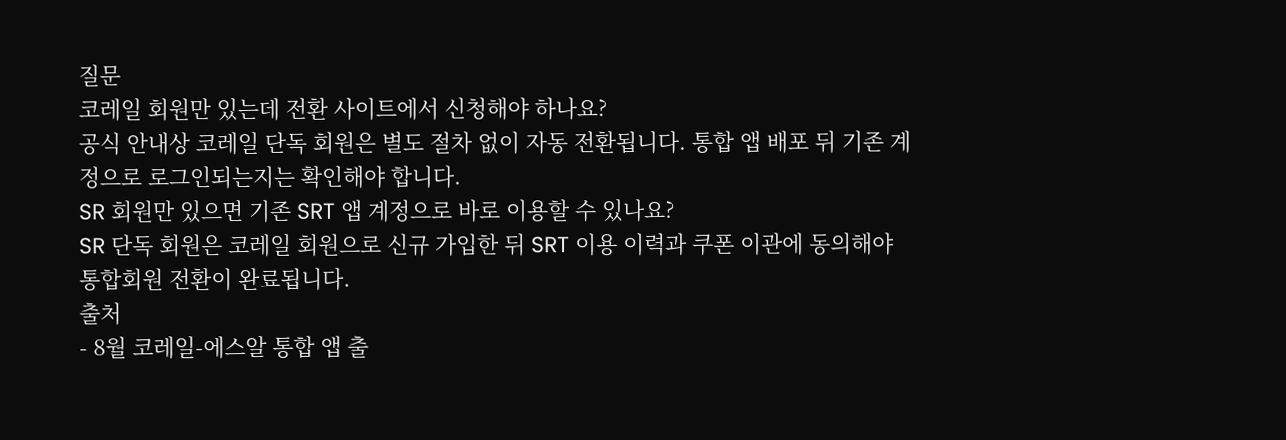질문
코레일 회원만 있는데 전환 사이트에서 신청해야 하나요?
공식 안내상 코레일 단독 회원은 별도 절차 없이 자동 전환됩니다. 통합 앱 배포 뒤 기존 계정으로 로그인되는지는 확인해야 합니다.
SR 회원만 있으면 기존 SRT 앱 계정으로 바로 이용할 수 있나요?
SR 단독 회원은 코레일 회원으로 신규 가입한 뒤 SRT 이용 이력과 쿠폰 이관에 동의해야 통합회원 전환이 완료됩니다.
출처
- 8월 코레일-에스알 통합 앱 출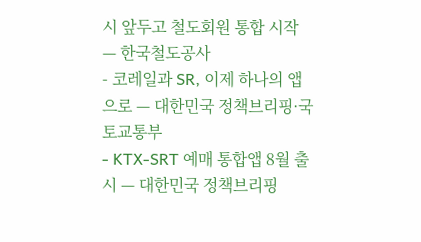시 앞두고 철도회원 통합 시작 — 한국철도공사
- 코레일과 SR, 이제 하나의 앱으로 — 대한민국 정책브리핑·국토교통부
- KTX-SRT 예매 통합앱 8월 출시 — 대한민국 정책브리핑